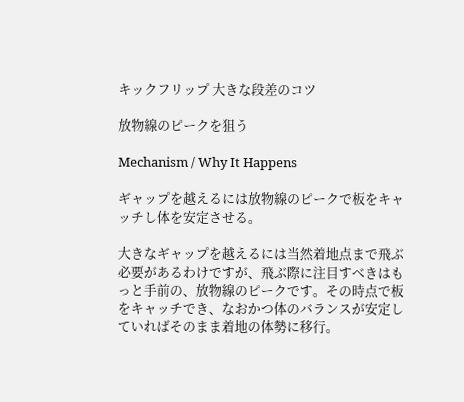キックフリップ 大きな段差のコツ

放物線のピークを狙う

Mechanism / Why It Happens

ギャップを越えるには放物線のピークで板をキャッチし体を安定させる。

大きなギャップを越えるには当然着地点まで飛ぶ必要があるわけですが、飛ぶ際に注目すべきはもっと手前の、放物線のピークです。その時点で板をキャッチでき、なおかつ体のバランスが安定していればそのまま着地の体勢に移行。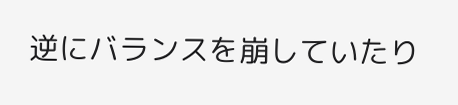逆にバランスを崩していたり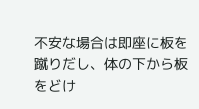不安な場合は即座に板を蹴りだし、体の下から板をどけ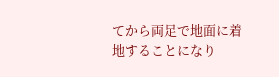てから両足で地面に着地することになり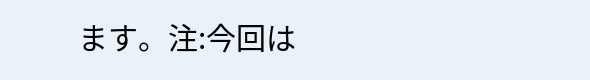ます。注:今回は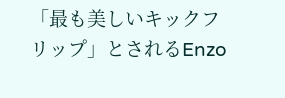「最も美しいキックフリップ」とされるEnzo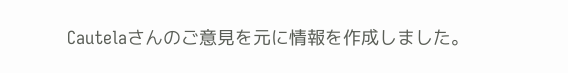Cautelaさんのご意見を元に情報を作成しました。